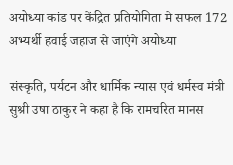अयोध्या कांड पर केंद्रित प्रतियोगिता मे सफल 172 अभ्यर्थी हवाई जहाज से जाएंगे अयोध्या

संस्कृति, पर्यटन और धार्मिक न्यास एवं धर्मस्व मंत्री सुश्री उषा ठाकुर ने कहा है कि रामचरित मानस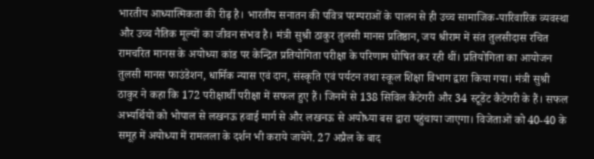भारतीय आध्यात्मिकता की रीढ़ है। भारतीय सनातन की पवित्र परम्पराओं के पालन से ही उच्च सामाजिक-पारिवारिक व्यवस्था और उच्च नैतिक मूल्यों का जीवन संभव है। मंत्री सुश्री ठाकुर तुलसी मानस प्रतिष्ठान, जय श्रीराम में संत तुलसीदास रचित रामचरित मानस के अयोध्या कांड पर केन्द्रित प्रतियोगिता परीक्षा के परिणाम घोषित कर रही थीं। प्रतियोगिता का आयोजन तुलसी मानस फाउंडेशन, धार्मिक न्यास एवं दान, संस्कृति एवं पर्यटन तथा स्कूल शिक्षा विभाग द्वारा किया गया। मंत्री सुश्री ठाकुर ने कहा कि 172 परीक्षार्थी परीक्षा में सफल हुए हैं। जिनमें से 138 सिविल कैटेगरी और 34 स्टूडेंट कैटेगरी के हैं। सफल अभ्यर्थियों को भोपाल से लखनऊ हवाई मार्ग से और लखनऊ से अयोध्या बस द्वारा पहुंचाया जाएगा। विजेताओं को 40-40 के समूह में अयोध्या में रामलला के दर्शन भी कराये जायेंगे. 27 अप्रैल के बाद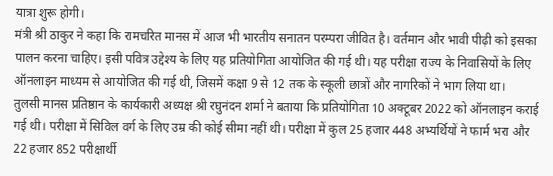यात्रा शुरू होगी।
मंत्री श्री ठाकुर ने कहा कि रामचरित मानस में आज भी भारतीय सनातन परम्परा जीवित है। वर्तमान और भावी पीढ़ी को इसका पालन करना चाहिए। इसी पवित्र उद्देश्य के लिए यह प्रतियोगिता आयोजित की गई थी। यह परीक्षा राज्य के निवासियों के लिए ऑनलाइन माध्यम से आयोजित की गई थी, जिसमें कक्षा 9 से 12 तक के स्कूली छात्रों और नागरिकों ने भाग लिया था।
तुलसी मानस प्रतिष्ठान के कार्यकारी अध्यक्ष श्री रघुनंदन शर्मा ने बताया कि प्रतियोगिता 10 अक्टूबर 2022 को ऑनलाइन कराई गई थी। परीक्षा में सिविल वर्ग के लिए उम्र की कोई सीमा नहीं थी। परीक्षा में कुल 25 हजार 448 अभ्यर्थियों ने फार्म भरा और 22 हजार 852 परीक्षार्थी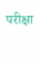परीक्षा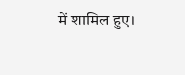में शामिल हुए।